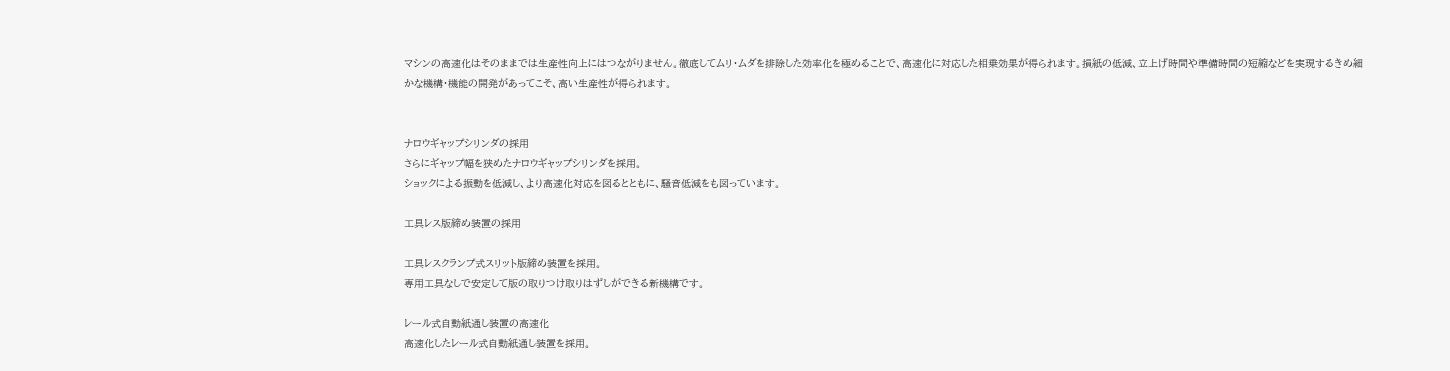マシンの高速化はそのままでは生産性向上にはつながりません。徹底してムリ・ムダを排除した効率化を極めることで、高速化に対応した相乗効果が得られます。損紙の低減、立上げ時間や準備時間の短縮などを実現するきめ細かな機構・機能の開発があってこそ、高い生産性が得られます。


ナロウギャップシリンダの採用
さらにギャップ幅を狭めたナロウギャップシリンダを採用。
ショックによる振動を低減し、より高速化対応を図るとともに、騒音低減をも図っています。

工具レス版締め装置の採用

工具レスクランプ式スリット版締め装置を採用。
専用工具なしで安定して版の取りつけ取りはずしができる新機構です。

レール式自動紙通し装置の高速化
高速化したレール式自動紙通し装置を採用。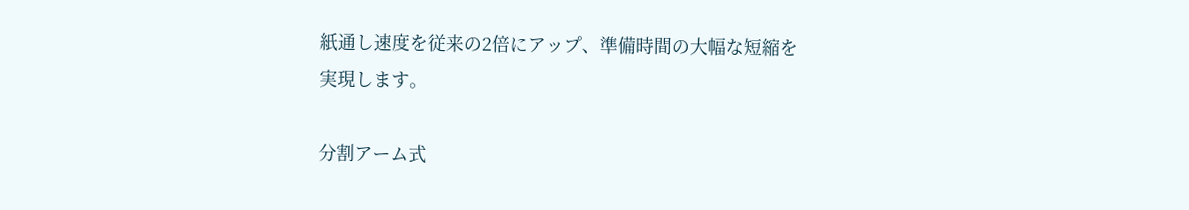紙通し速度を従来の2倍にアップ、準備時間の大幅な短縮を実現します。

分割アーム式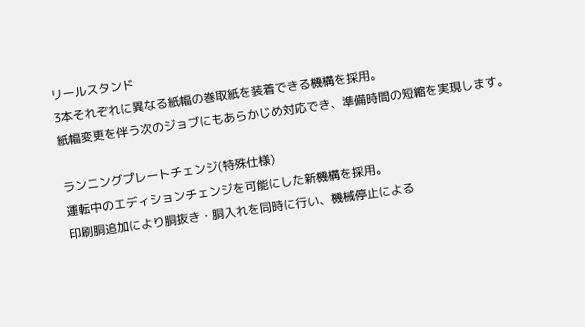リールスタンド
3本それぞれに異なる紙幅の巻取紙を装着できる機構を採用。
紙幅変更を伴う次のジョブにもあらかじめ対応でき、準備時間の短縮を実現します。

ランニングプレートチェンジ(特殊仕様)
運転中のエディションチェンジを可能にした新機構を採用。
印刷胴追加により胴抜き・胴入れを同時に行い、機械停止による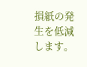損紙の発生を低減します。